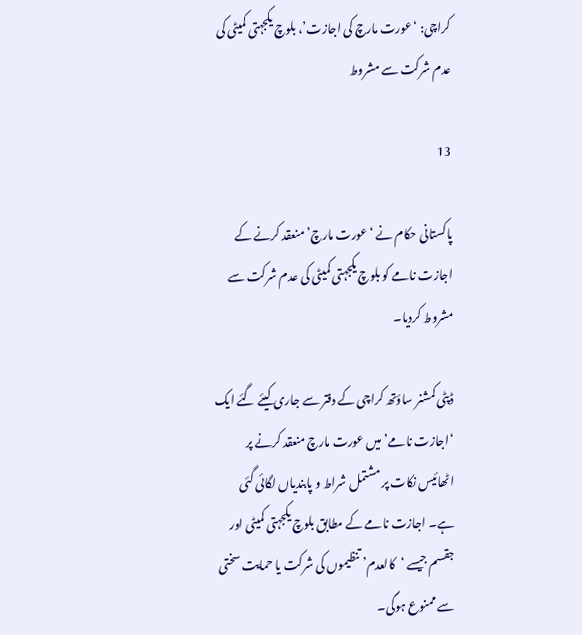کراچی: ‘عورت مارچ کی اجازت’، بلوچ یکجہتی کمیٹی کی عدم شرکت سے مشروط

13

پاکستانی حکام نے ‘عورت مارچ’ منعقد کرنے کے اجازت نامے کو بلوچ یکجہتی کمیٹی کی عدم شرکت سے مشروط کردیا۔

ڈپٹی کمشنر ساؤتھ کراچی کے دفتر سے جاری کیئے گئے ایک ‘اجازت نامے’ میں عورت مارچ منعقد کرنے پر اٹھائیس نکات پر مشتمل شراط و پابندیاں لگائی گئی ہے۔ اجازت نامے کے مطابق بلوچ یکجہتی کمیٹی اور جقسم جیسے ‘کالعدم’ تنظیموں کی شرکت یا حمایت سختی سے ممنوع ہوگی۔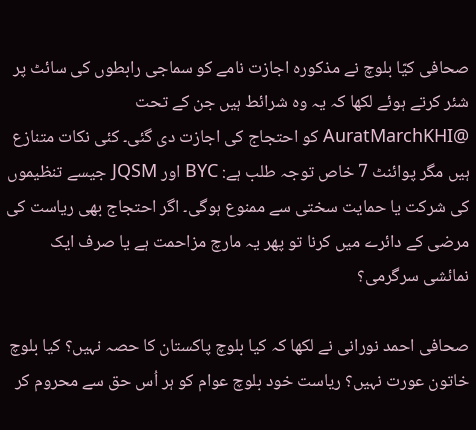صحافی کیّا بلوچ نے مذکورہ اجازت نامے کو سماجی رابطوں کی سائٹ پر شئر کرتے ہوئے لکھا کہ یہ وہ شرائط ہیں جن کے تحت @AuratMarchKHI کو احتجاج کی اجازت دی گئی۔ کئی نکات متنازع ہیں مگر پوائنٹ 7 خاص توجہ طلب ہے: BYC اور JQSM جیسے تنظیموں کی شرکت یا حمایت سختی سے ممنوع ہوگی۔ اگر احتجاج بھی ریاست کی مرضی کے دائرے میں کرنا تو پھر یہ مارچ مزاحمت ہے یا صرف ایک نمائشی سرگرمی؟

صحافی احمد نورانی نے لکھا کہ کیا بلوچ پاکستان کا حصہ نہیں؟ کیا بلوچ خاتون عورت نہیں؟ ریاست خود بلوچ عوام کو ہر اُس حق سے محروم کر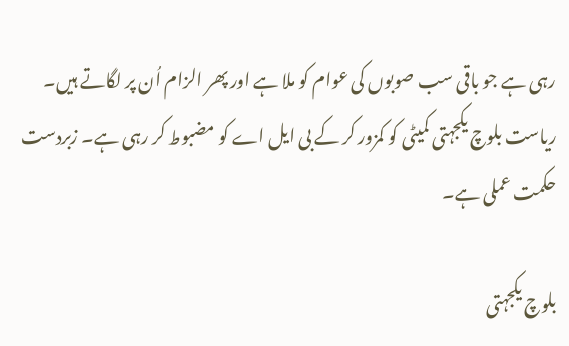رہی ہے جو باقی سب صوبوں کی عوام کو ملا ہے اور پھر الزام اُن پر لگاتے ہیں۔ ریاست بلوچ یکجہتی کمیٹی کو کمزور کر کے بی ایل اے کو مضبوط کر رہی ہے۔ زبردست حکمت عملی ہے۔

بلوچ یکجہتی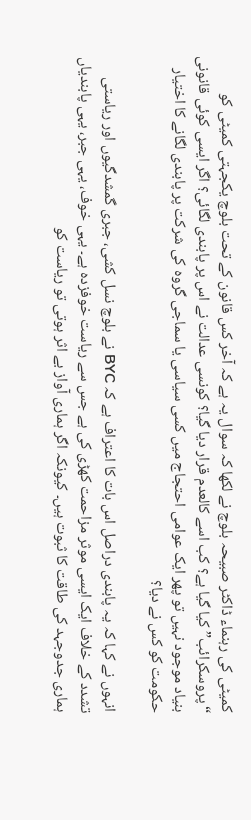کمیٹی کی رہنماء ڈاکٹر صبیحہ بلوچ نے لکھا کہ سوال یہ ہے کہ آخر کس قانون کے تحت بلوچ یکجہتی کمیٹی کو “پروسکرائب” کیا گیا ہے؟ کب اسے کالعدم قرار دیا گیا؟ کونسی عدالت نے اس پر پابندی لگائی؟ اگر ایسی کوئی قانونی بنیاد موجود نہیں تو پھر ایک عوامی احتجاج میں کسی سیاسی یا سماجی گروہ کی شرکت پر پابندی لگانے کا اختیار حکومت کو کس نے دیا؟

انہوں نے کہا کہ یہ پابندی دراصل اس بات کا اعتراف ہے کہ BYC نے بلوچ نسل کشی، جبری گمشدگیوں اور ریاستی تشدد کے خلاف ایک ایسی موثر مزاحمت کھڑی کی ہے جس سے ریاست خوفزدہ ہے۔ یہی خوف، یہی جبر، یہی پابندیاں ہماری جدوجہد کی طاقت کا ثبوت ہیں۔ کیونکہ اگر ہماری آواز بے اثر ہوتی تو ریاست کو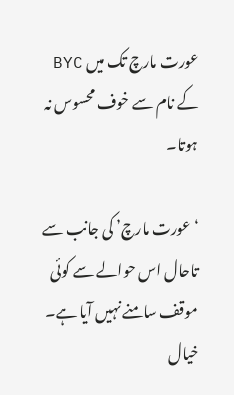عورت مارچ تک میں BYC کے نام سے خوف محسوس نہ ہوتا۔

‘عورت مارچ’ کی جانب سے تاحال اس حوالے سے کوئی موقف سامنے نہیں آیا ہے۔ خیال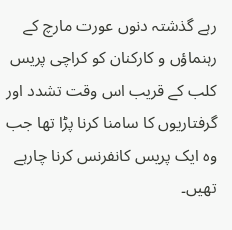رہے گذشتہ دنوں عورت مارچ کے رہنماؤں و کارکنان کو کراچی پریس کلب کے قریب اس وقت تشدد اور گرفتاریوں کا سامنا کرنا پڑا تھا جب وہ ایک پریس کانفرنس کرنا چارہے تھیں۔